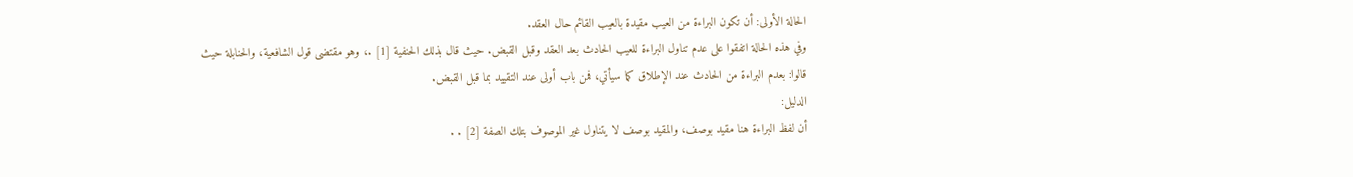الحالة الأولى: أن تكون البراءة من العيب مقيدة بالعيب القائم حال العقد.
وفي هذه الحالة اتفقوا على عدم تناول البراءة للعيب الحادث بعد العقد وقبل القبض. حيث قال بذلك الحنفية [1] .، وهو مقتضى قول الشافعية، والحنابلة حيث قالوا: بعدم البراءة من الحادث عند الإطلاق كما سيأتي، فمن باب أولى عند التقييد بما قبل القبض.
الدليل:
أن لفظ البراءة هنا مقيد بوصف، والمقيد بوصف لا يتناول غير الموصوف بتلك الصفة [2] . .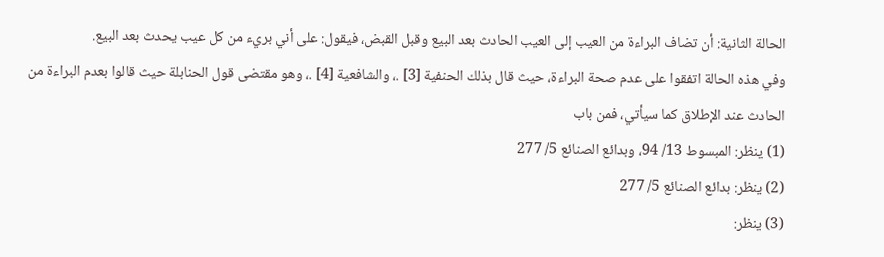الحالة الثانية: أن تضاف البراءة من العيب إلى العيب الحادث بعد البيع وقبل القبض، فيقول: على أني بريء من كل عيب يحدث بعد البيع.
وفي هذه الحالة اتفقوا على عدم صحة البراءة، حيث قال بذلك الحنفية [3] .، والشافعية [4] .، وهو مقتضى قول الحنابلة حيث قالوا بعدم البراءة من الحادث عند الإطلاق كما سيأتي، فمن باب
(1) ينظر: المبسوط 13/ 94، وبدائع الصنائع 5/ 277
(2) ينظر: بدائع الصنائع 5/ 277
(3) ينظر: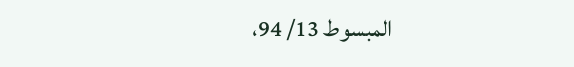المبسوط 13/ 94،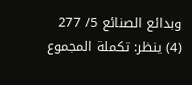وبدائع الصنائع 5/ 277
(4) ينظر: تكملة المجموع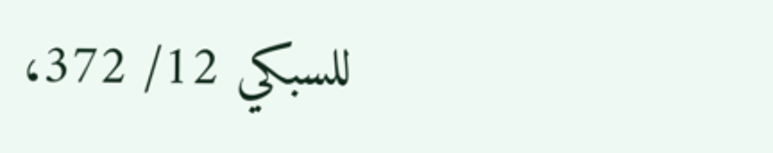للسبكي 12/ 372،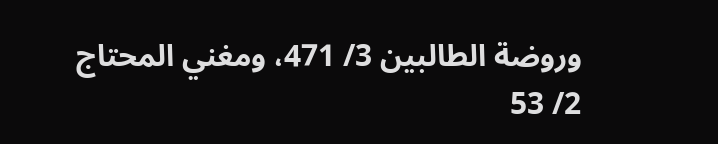وروضة الطالبين 3/ 471، ومغني المحتاج 2/ 53